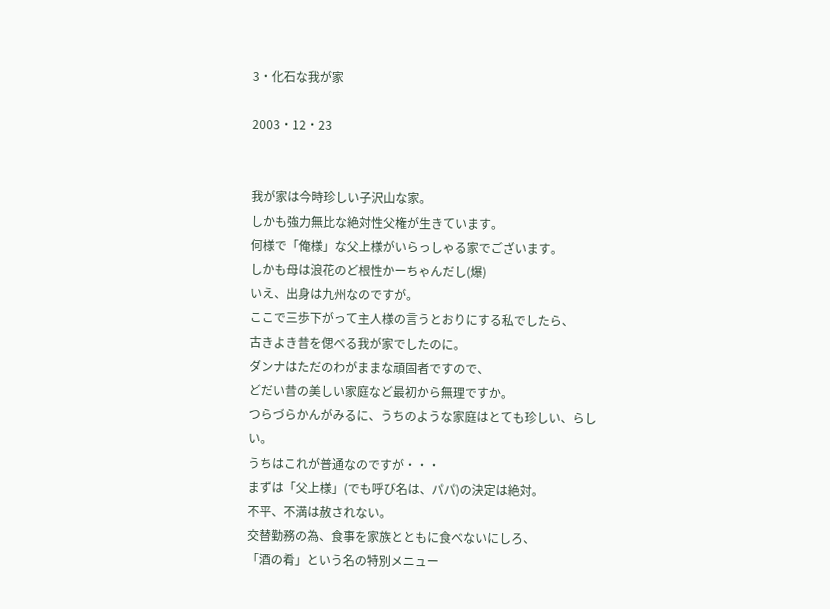3・化石な我が家

2003・12・23


我が家は今時珍しい子沢山な家。
しかも強力無比な絶対性父権が生きています。
何様で「俺様」な父上様がいらっしゃる家でございます。
しかも母は浪花のど根性かーちゃんだし(爆)
いえ、出身は九州なのですが。
ここで三歩下がって主人様の言うとおりにする私でしたら、
古きよき昔を偲べる我が家でしたのに。
ダンナはただのわがままな頑固者ですので、
どだい昔の美しい家庭など最初から無理ですか。
つらづらかんがみるに、うちのような家庭はとても珍しい、らしい。
うちはこれが普通なのですが・・・
まずは「父上様」(でも呼び名は、パパ)の決定は絶対。
不平、不満は赦されない。
交替勤務の為、食事を家族とともに食べないにしろ、
「酒の肴」という名の特別メニュー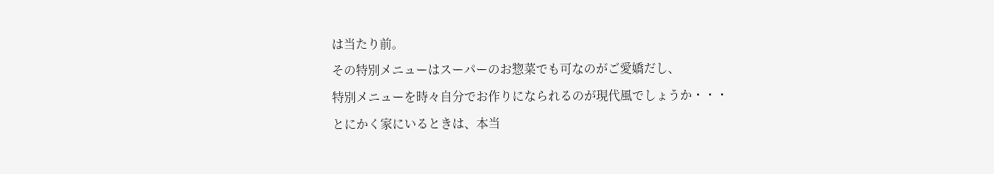は当たり前。
その特別メニューはスーパーのお惣菜でも可なのがご愛嬌だし、
特別メニューを時々自分でお作りになられるのが現代風でしょうか・・・
とにかく家にいるときは、本当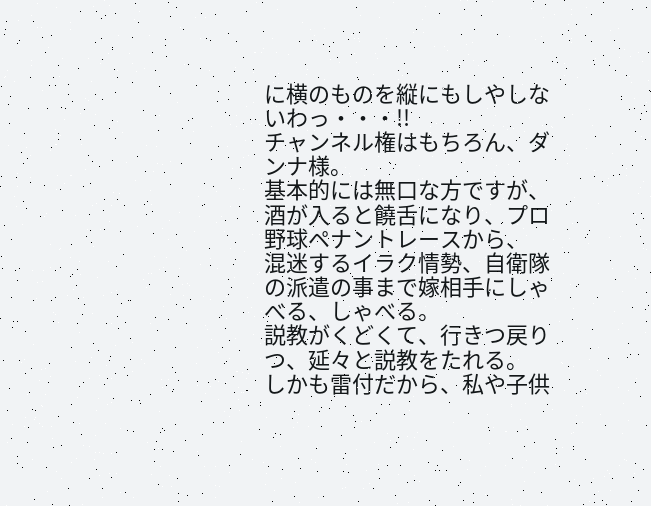に横のものを縦にもしやしないわっ・・・!!
チャンネル権はもちろん、ダンナ様。
基本的には無口な方ですが、
酒が入ると饒舌になり、プロ野球ペナントレースから、
混迷するイラク情勢、自衛隊の派遣の事まで嫁相手にしゃべる、しゃべる。
説教がくどくて、行きつ戻りつ、延々と説教をたれる。
しかも雷付だから、私や子供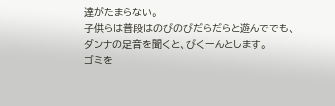達がたまらない。
子供らは普段はのびのびだらだらと遊んででも、
ダンナの足音を聞くと、びくーんとします。
ゴミを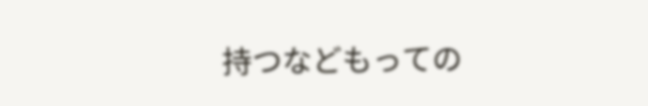持つなどもっての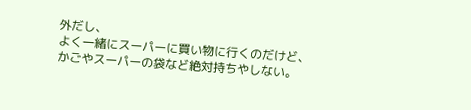外だし、
よく一緒にスーパーに買い物に行くのだけど、
かごやスーパーの袋など絶対持ちやしない。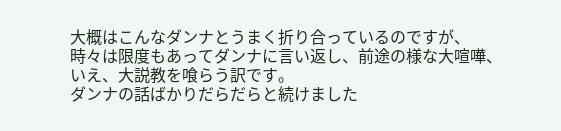大概はこんなダンナとうまく折り合っているのですが、
時々は限度もあってダンナに言い返し、前途の様な大喧嘩、
いえ、大説教を喰らう訳です。
ダンナの話ばかりだらだらと続けました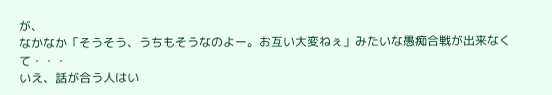が、
なかなか「そうそう、うちもそうなのよー。お互い大変ねぇ」みたいな愚痴合戦が出来なくて・・・
いえ、話が合う人はい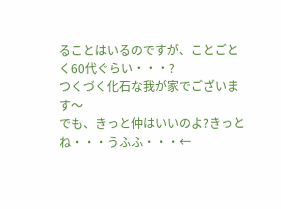ることはいるのですが、ことごとく60代ぐらい・・・?
つくづく化石な我が家でございます〜
でも、きっと仲はいいのよ?きっとね・・・うふふ・・・←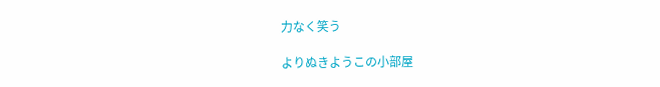力なく笑う

よりぬきようこの小部屋